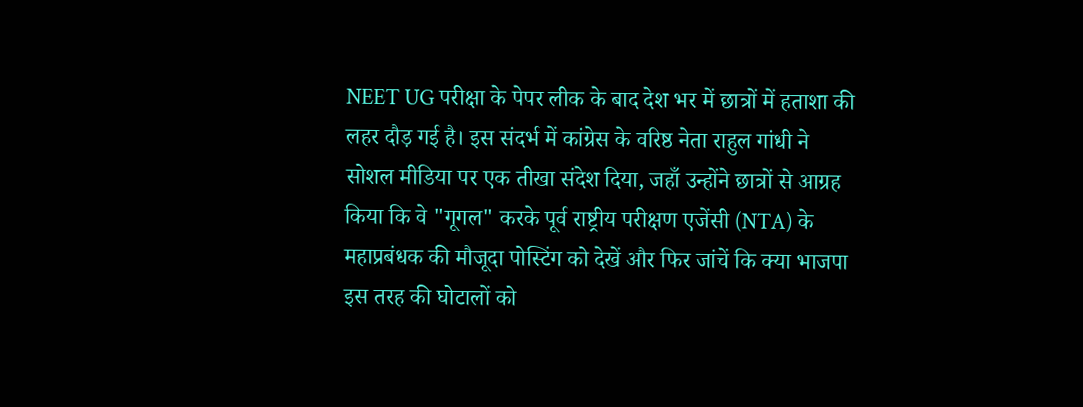NEET UG परीक्षा के पेपर लीक के बाद देश भर में छात्रों में हताशा की लहर दौड़ गई है। इस संदर्भ में कांग्रेस के वरिष्ठ नेता राहुल गांधी ने सोशल मीडिया पर एक तीखा संदेश दिया, जहाँ उन्होंने छात्रों से आग्रह किया कि वे "गूगल" करके पूर्व राष्ट्रीय परीक्षण एजेंसी (NTA) के महाप्रबंधक की मौजूदा पोस्टिंग को देखें और फिर जांचें कि क्या भाजपा इस तरह की घोटालों को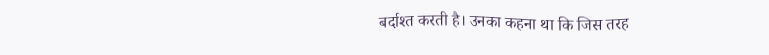बर्दाश्त करती है। उनका कहना था कि जिस तरह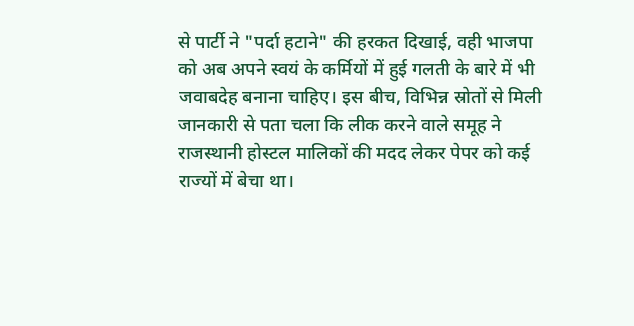से पार्टी ने "पर्दा हटाने" की हरकत दिखाई, वही भाजपा को अब अपने स्वयं के कर्मियों में हुई गलती के बारे में भी जवाबदेह बनाना चाहिए। इस बीच, विभिन्न स्रोतों से मिली जानकारी से पता चला कि लीक करने वाले समूह ने राजस्थानी होस्टल मालिकों की मदद लेकर पेपर को कई राज्यों में बेचा था।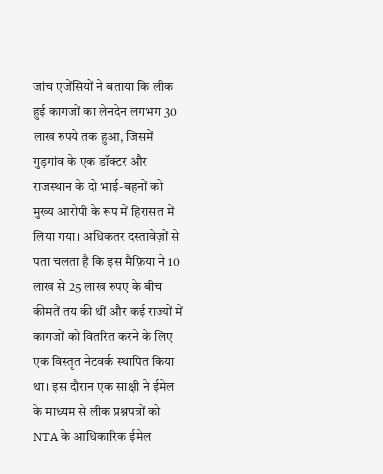जांच एजेंसियों ने बताया कि लीक हुई कागजों का लेनदेन लगभग 30 लाख रुपये तक हुआ, जिसमें गुड़गांव के एक डॉक्टर और राजस्थान के दो भाई-बहनों को मुख्य आरोपी के रूप में हिरासत में लिया गया। अधिकतर दस्तावेज़ों से पता चलता है कि इस मैफ़िया ने 10 लाख से 25 लाख रुपए के बीच कीमतें तय की थीं और कई राज्यों में कागजों को वितरित करने के लिए एक विस्तृत नेटवर्क स्थापित किया था। इस दौरान एक साक्षी ने ईमेल के माध्यम से लीक प्रश्नपत्रों को NTA के आधिकारिक ईमेल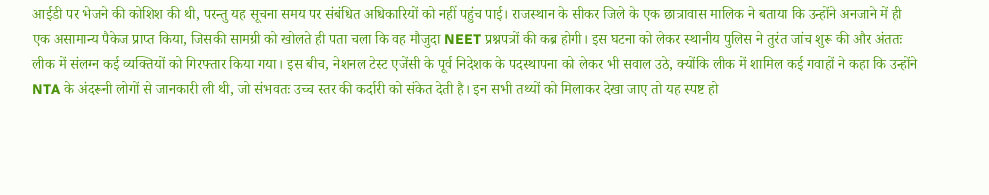आईडी पर भेजने की कोशिश की थी, परन्तु यह सूचना समय पर संबंधित अधिकारियों को नहीं पहुंच पाई। राजस्थान के सीकर जिले के एक छात्रावास मालिक ने बताया कि उन्होंने अनजाने में ही एक असामान्य पैकेज प्राप्त किया, जिसकी सामग्री को खोलते ही पता चला कि वह मौजुदा NEET प्रश्नपत्रों की कब्र होगी। इस घटना को लेकर स्थानीय पुलिस ने तुरंत जांच शुरू की और अंततः लीक में संलग्न कई व्यक्तियों को गिरफ्तार किया गया। इस बीच, नेशनल टेस्ट एजेंसी के पूर्व निदेशक के पदस्थापना को लेकर भी सवाल उठे, क्योंकि लीक में शामिल कई गवाहों ने कहा कि उन्होंने NTA के अंदरूनी लोगों से जानकारी ली थी, जो संभवतः उच्च स्तर की कर्दारी को संकेत देती है। इन सभी तथ्यों को मिलाकर देखा जाए तो यह स्पष्ट हो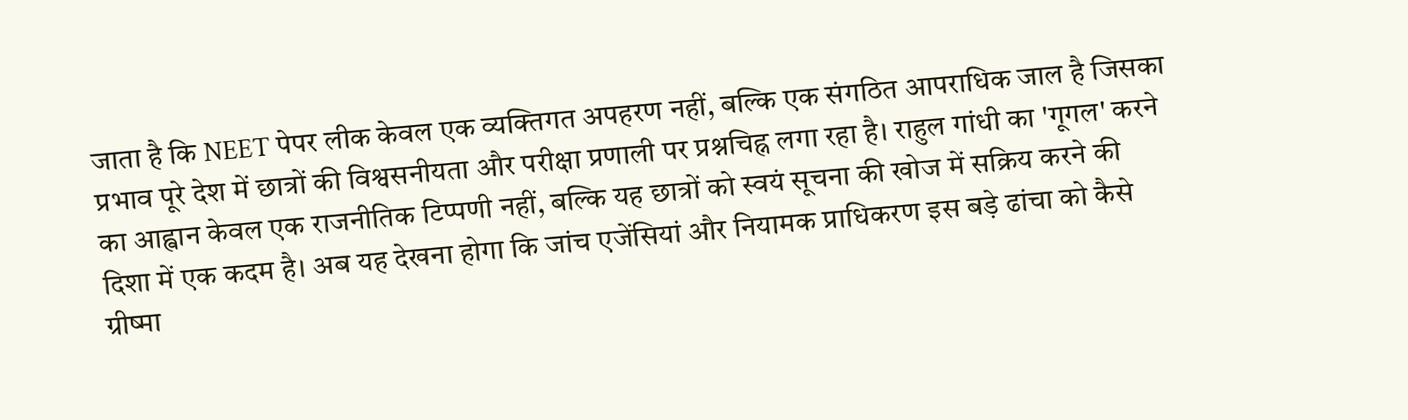जाता है कि NEET पेपर लीक केवल एक व्यक्तिगत अपहरण नहीं, बल्कि एक संगठित आपराधिक जाल है जिसका प्रभाव पूरे देश में छात्रों की विश्वसनीयता और परीक्षा प्रणाली पर प्रश्नचिह्न लगा रहा है। राहुल गांधी का 'गूगल' करने का आह्वान केवल एक राजनीतिक टिप्पणी नहीं, बल्कि यह छात्रों को स्वयं सूचना की खोज में सक्रिय करने की दिशा में एक कदम है। अब यह देखना होगा कि जांच एजेंसियां और नियामक प्राधिकरण इस बड़े ढांचा को कैसे ग्रीष्मा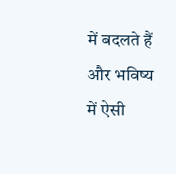में बदलते हैं और भविष्य में ऐसी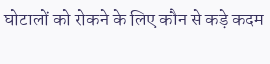घोटालों को रोकने के लिए कौन से कड़े कदम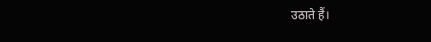उठाते हैं।